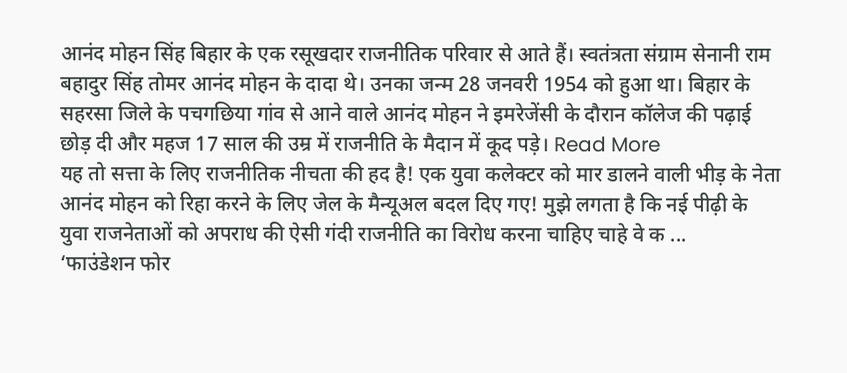आनंद मोहन सिंह बिहार के एक रसूखदार राजनीतिक परिवार से आते हैं। स्वतंत्रता संग्राम सेनानी राम बहादुर सिंह तोमर आनंद मोहन के दादा थे। उनका जन्म 28 जनवरी 1954 को हुआ था। बिहार के सहरसा जिले के पचगछिया गांव से आने वाले आनंद मोहन ने इमरेजेंसी के दौरान कॉलेज की पढ़ाई छोड़ दी और महज 17 साल की उम्र में राजनीति के मैदान में कूद पड़े। Read More
यह तो सत्ता के लिए राजनीतिक नीचता की हद है! एक युवा कलेक्टर को मार डालने वाली भीड़ के नेता आनंद मोहन को रिहा करने के लिए जेल के मैन्यूअल बदल दिए गए! मुझे लगता है कि नई पीढ़ी के युवा राजनेताओं को अपराध की ऐसी गंदी राजनीति का विरोध करना चाहिए चाहे वे क ...
‘फाउंडेशन फोर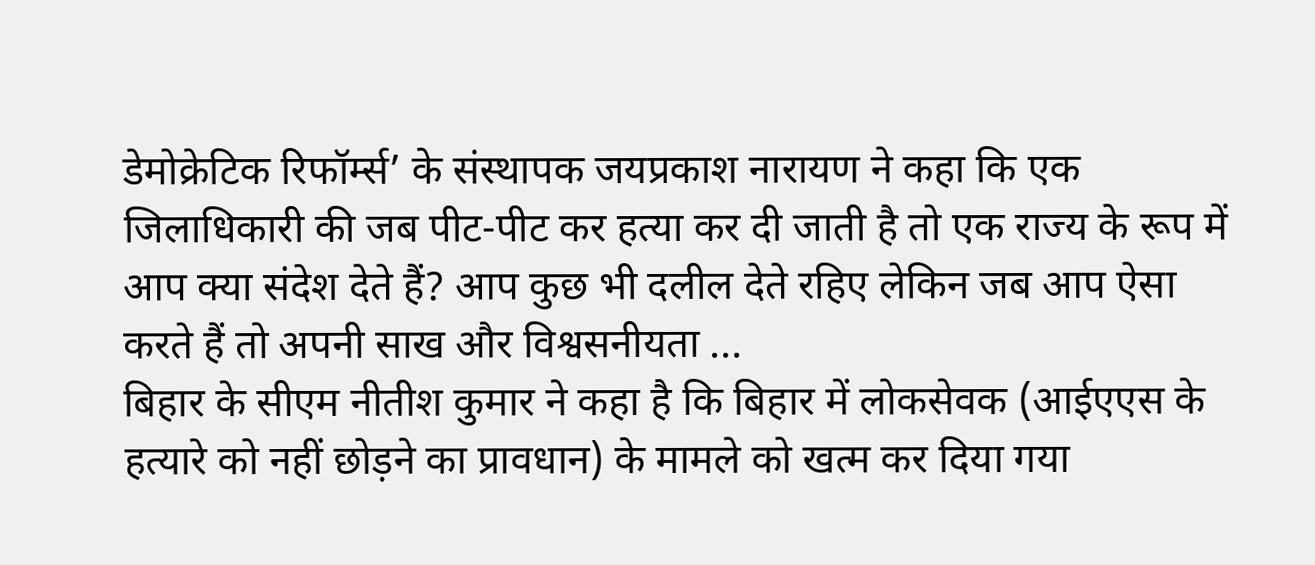डेमोक्रेटिक रिफॉर्म्स’ के संस्थापक जयप्रकाश नारायण ने कहा कि एक जिलाधिकारी की जब पीट-पीट कर हत्या कर दी जाती है तो एक राज्य के रूप में आप क्या संदेश देते हैं? आप कुछ भी दलील देते रहिए लेकिन जब आप ऐसा करते हैं तो अपनी साख और विश्वसनीयता ...
बिहार के सीएम नीतीश कुमार ने कहा है कि बिहार में लोकसेवक (आईएएस के हत्यारे को नहीं छोड़ने का प्रावधान) के मामले को खत्म कर दिया गया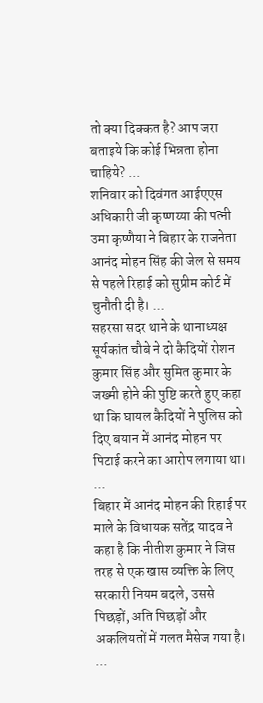तो क्या दिक्कत है? आप जरा बताइये कि कोई भिन्नता होना चाहिये? ...
शनिवार को दिवंगत आईएएस अधिकारी जी कृष्णय्या की पत्नी उमा कृष्णैया ने बिहार के राजनेता आनंद मोहन सिंह की जेल से समय से पहले रिहाई को सुप्रीम कोर्ट में चुनौती दी है। ...
सहरसा सदर थाने के थानाध्यक्ष सूर्यकांत चौबे ने दो कैदियों रोशन कुमार सिंह और सुमित कुमार के जख्मी होने की पुष्टि करते हुए कहा था कि घायल कैदियों ने पुलिस को दिए बयान में आनंद मोहन पर पिटाई करने का आरोप लगाया था। ...
बिहार में आनंद मोहन की रिहाई पर माले के विधायक सतेंद्र यादव ने कहा है कि नीतीश कुमार ने जिस तरह से एक खास व्यक्ति के लिए सरकारी नियम बदले, उससे पिछड़ों, अति पिछड़ों और अकलियतों में गलत मैसेज गया है। ...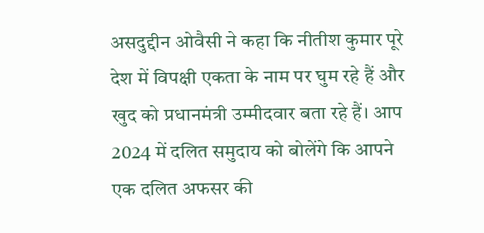असदुद्दीन ओवैसी ने कहा कि नीतीश कुमार पूरे देश में विपक्षी एकता के नाम पर घुम रहे हैं और खुद को प्रधानमंत्री उम्मीदवार बता रहे हैं। आप 2024 में दलित समुदाय को बोलेंगे कि आपने एक दलित अफसर की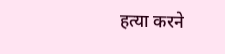हत्या करने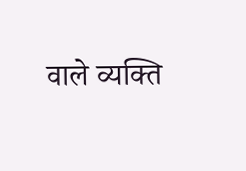वाले व्यक्ति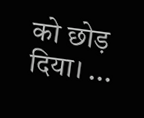को छोड़ दिया। ...